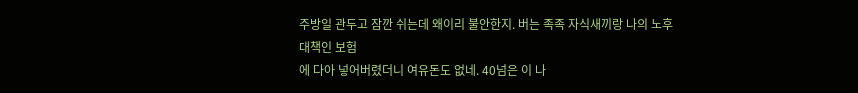주방일 관두고 잠깐 쉬는데 왜이리 불안한지. 버는 족족 자식새끼랑 나의 노후대책인 보험
에 다아 넣어버렸더니 여유돈도 없네. 40넘은 이 나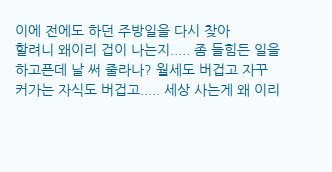이에 전에도 하던 주방일을 다시 찾아
할려니 왜이리 겁이 나는지..... 좀 들힘든 일을 하고픈데 날 써 줄라나? 월세도 버겁고 자꾸
커가는 자식도 버겁고..... 세상 사는게 왜 이리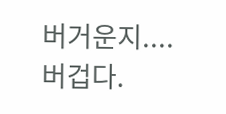버거운지....버겁다.